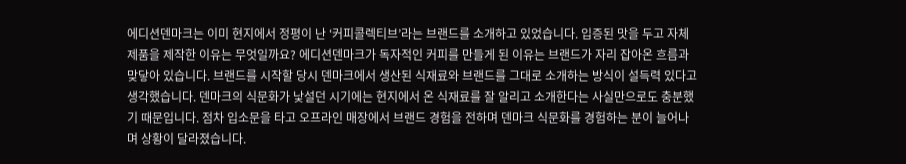에디션덴마크는 이미 현지에서 정평이 난 ‘커피콜렉티브’라는 브랜드를 소개하고 있었습니다. 입증된 맛을 두고 자체 제품을 제작한 이유는 무엇일까요? 에디션덴마크가 독자적인 커피를 만들게 된 이유는 브랜드가 자리 잡아온 흐름과 맞닿아 있습니다. 브랜드를 시작할 당시 덴마크에서 생산된 식재료와 브랜드를 그대로 소개하는 방식이 설득력 있다고 생각했습니다. 덴마크의 식문화가 낯설던 시기에는 현지에서 온 식재료를 잘 알리고 소개한다는 사실만으로도 충분했기 때문입니다. 점차 입소문을 타고 오프라인 매장에서 브랜드 경험을 전하며 덴마크 식문화를 경험하는 분이 늘어나며 상황이 달라졌습니다.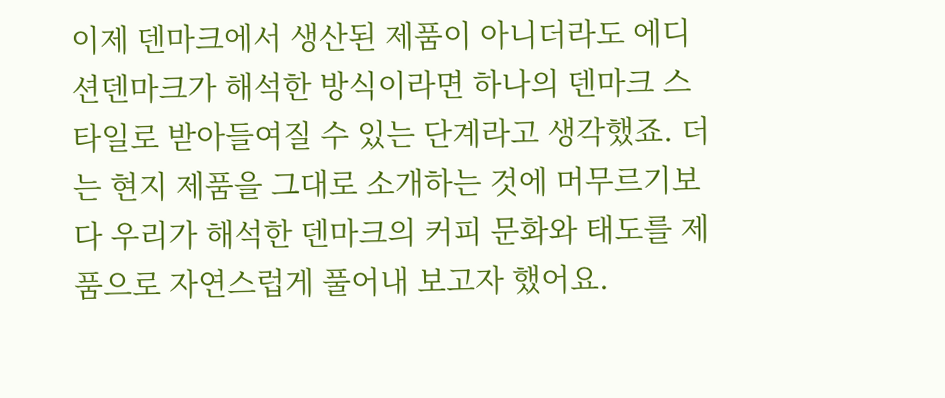이제 덴마크에서 생산된 제품이 아니더라도 에디션덴마크가 해석한 방식이라면 하나의 덴마크 스타일로 받아들여질 수 있는 단계라고 생각했죠. 더는 현지 제품을 그대로 소개하는 것에 머무르기보다 우리가 해석한 덴마크의 커피 문화와 태도를 제품으로 자연스럽게 풀어내 보고자 했어요.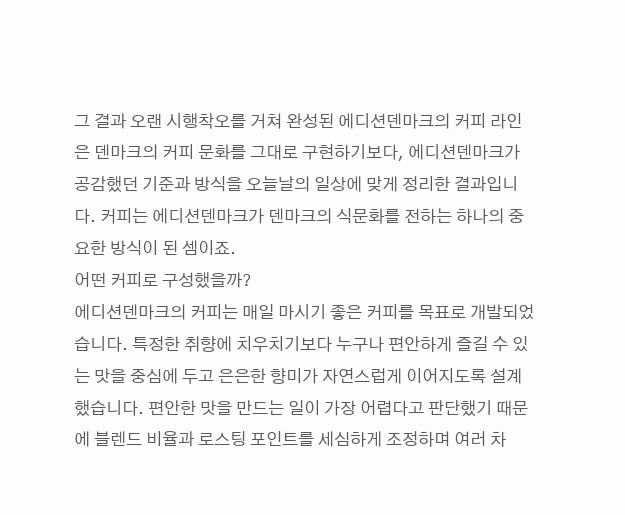그 결과 오랜 시행착오를 거쳐 완성된 에디션덴마크의 커피 라인은 덴마크의 커피 문화를 그대로 구현하기보다, 에디션덴마크가 공감했던 기준과 방식을 오늘날의 일상에 맞게 정리한 결과입니다. 커피는 에디션덴마크가 덴마크의 식문화를 전하는 하나의 중요한 방식이 된 셈이죠.
어떤 커피로 구성했을까?
에디션덴마크의 커피는 매일 마시기 좋은 커피를 목표로 개발되었습니다. 특정한 취향에 치우치기보다 누구나 편안하게 즐길 수 있는 맛을 중심에 두고 은은한 향미가 자연스럽게 이어지도록 설계했습니다. 편안한 맛을 만드는 일이 가장 어렵다고 판단했기 때문에 블렌드 비율과 로스팅 포인트를 세심하게 조정하며 여러 차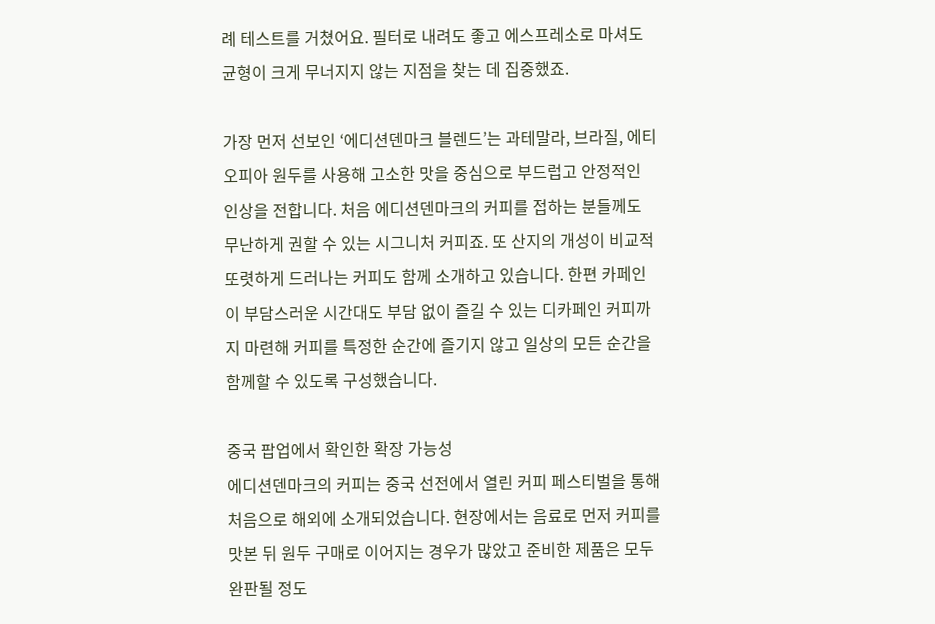례 테스트를 거쳤어요. 필터로 내려도 좋고 에스프레소로 마셔도 균형이 크게 무너지지 않는 지점을 찾는 데 집중했죠.

가장 먼저 선보인 ‘에디션덴마크 블렌드’는 과테말라, 브라질, 에티오피아 원두를 사용해 고소한 맛을 중심으로 부드럽고 안정적인 인상을 전합니다. 처음 에디션덴마크의 커피를 접하는 분들께도 무난하게 권할 수 있는 시그니처 커피죠. 또 산지의 개성이 비교적 또렷하게 드러나는 커피도 함께 소개하고 있습니다. 한편 카페인이 부담스러운 시간대도 부담 없이 즐길 수 있는 디카페인 커피까지 마련해 커피를 특정한 순간에 즐기지 않고 일상의 모든 순간을 함께할 수 있도록 구성했습니다.

중국 팝업에서 확인한 확장 가능성
에디션덴마크의 커피는 중국 선전에서 열린 커피 페스티벌을 통해 처음으로 해외에 소개되었습니다. 현장에서는 음료로 먼저 커피를 맛본 뒤 원두 구매로 이어지는 경우가 많았고 준비한 제품은 모두 완판될 정도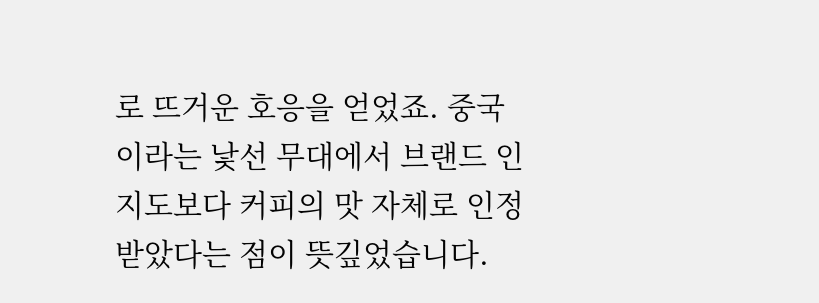로 뜨거운 호응을 얻었죠. 중국이라는 낯선 무대에서 브랜드 인지도보다 커피의 맛 자체로 인정받았다는 점이 뜻깊었습니다.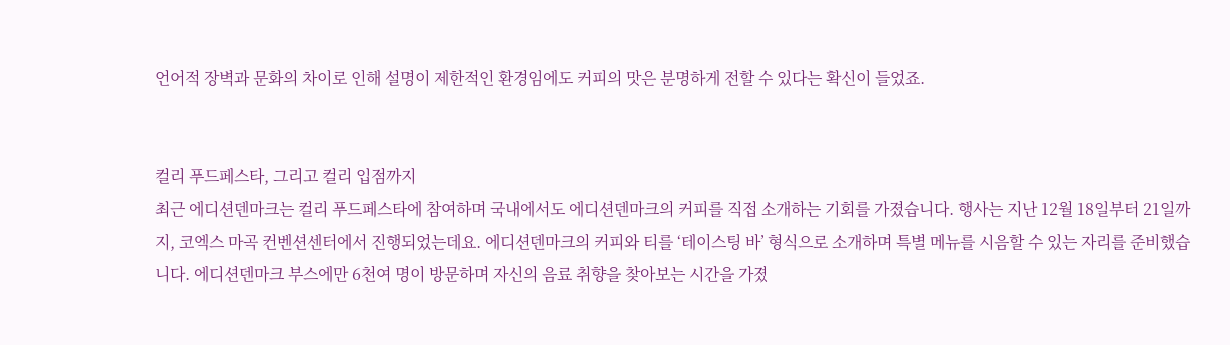언어적 장벽과 문화의 차이로 인해 설명이 제한적인 환경임에도 커피의 맛은 분명하게 전할 수 있다는 확신이 들었죠.


컬리 푸드페스타, 그리고 컬리 입점까지
최근 에디션덴마크는 컬리 푸드페스타에 참여하며 국내에서도 에디션덴마크의 커피를 직접 소개하는 기회를 가졌습니다. 행사는 지난 12월 18일부터 21일까지, 코엑스 마곡 컨벤션센터에서 진행되었는데요. 에디션덴마크의 커피와 티를 ‘테이스팅 바’ 형식으로 소개하며 특별 메뉴를 시음할 수 있는 자리를 준비했습니다. 에디션덴마크 부스에만 6천여 명이 방문하며 자신의 음료 취향을 찾아보는 시간을 가졌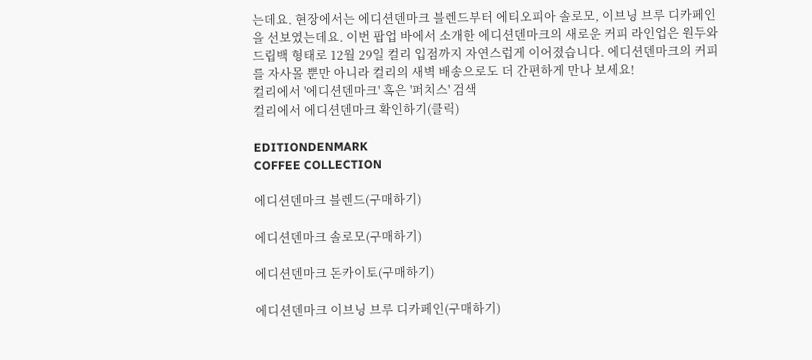는데요. 현장에서는 에디션덴마크 블렌드부터 에티오피아 솔로모, 이브닝 브루 디카페인을 선보였는데요. 이번 팝업 바에서 소개한 에디션덴마크의 새로운 커피 라인업은 원두와 드립백 형태로 12월 29일 컬리 입점까지 자연스럽게 이어졌습니다. 에디션덴마크의 커피를 자사몰 뿐만 아니라 컬리의 새벽 배송으로도 더 간편하게 만나 보세요!
컬리에서 '에디션덴마크' 혹은 '퍼치스' 검색
컬리에서 에디션덴마크 확인하기(클릭)

EDITIONDENMARK
COFFEE COLLECTION

에디션덴마크 블렌드(구매하기)

에디션덴마크 솔로모(구매하기)

에디션덴마크 돈카이토(구매하기)

에디션덴마크 이브닝 브루 디카페인(구매하기)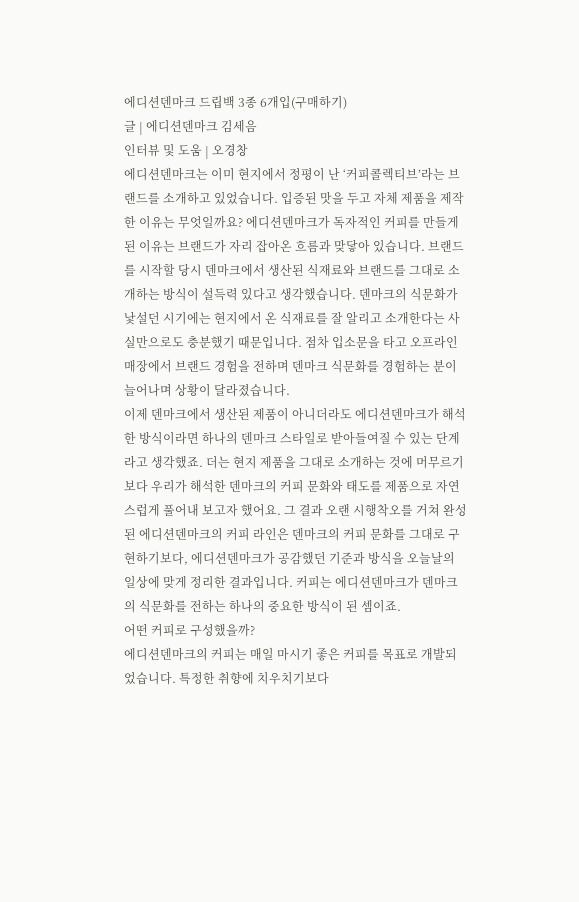에디션덴마크 드립백 3종 6개입(구매하기)
글 | 에디션덴마크 김세음
인터뷰 및 도움 | 오경창
에디션덴마크는 이미 현지에서 정평이 난 ‘커피콜렉티브’라는 브랜드를 소개하고 있었습니다. 입증된 맛을 두고 자체 제품을 제작한 이유는 무엇일까요? 에디션덴마크가 독자적인 커피를 만들게 된 이유는 브랜드가 자리 잡아온 흐름과 맞닿아 있습니다. 브랜드를 시작할 당시 덴마크에서 생산된 식재료와 브랜드를 그대로 소개하는 방식이 설득력 있다고 생각했습니다. 덴마크의 식문화가 낯설던 시기에는 현지에서 온 식재료를 잘 알리고 소개한다는 사실만으로도 충분했기 때문입니다. 점차 입소문을 타고 오프라인 매장에서 브랜드 경험을 전하며 덴마크 식문화를 경험하는 분이 늘어나며 상황이 달라졌습니다.
이제 덴마크에서 생산된 제품이 아니더라도 에디션덴마크가 해석한 방식이라면 하나의 덴마크 스타일로 받아들여질 수 있는 단계라고 생각했죠. 더는 현지 제품을 그대로 소개하는 것에 머무르기보다 우리가 해석한 덴마크의 커피 문화와 태도를 제품으로 자연스럽게 풀어내 보고자 했어요. 그 결과 오랜 시행착오를 거쳐 완성된 에디션덴마크의 커피 라인은 덴마크의 커피 문화를 그대로 구현하기보다, 에디션덴마크가 공감했던 기준과 방식을 오늘날의 일상에 맞게 정리한 결과입니다. 커피는 에디션덴마크가 덴마크의 식문화를 전하는 하나의 중요한 방식이 된 셈이죠.
어떤 커피로 구성했을까?
에디션덴마크의 커피는 매일 마시기 좋은 커피를 목표로 개발되었습니다. 특정한 취향에 치우치기보다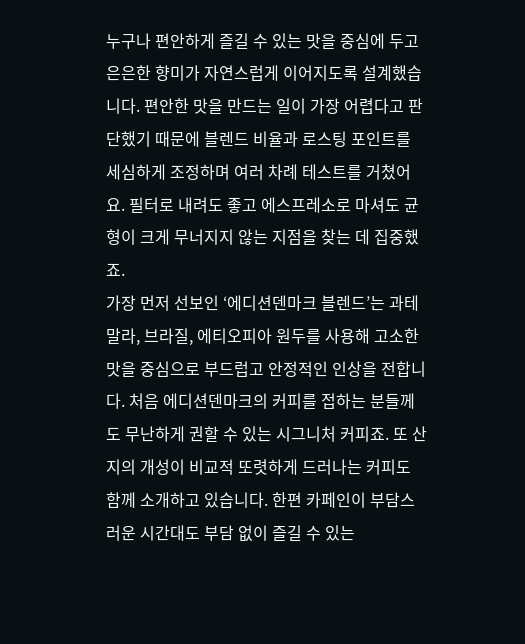누구나 편안하게 즐길 수 있는 맛을 중심에 두고 은은한 향미가 자연스럽게 이어지도록 설계했습니다. 편안한 맛을 만드는 일이 가장 어렵다고 판단했기 때문에 블렌드 비율과 로스팅 포인트를 세심하게 조정하며 여러 차례 테스트를 거쳤어요. 필터로 내려도 좋고 에스프레소로 마셔도 균형이 크게 무너지지 않는 지점을 찾는 데 집중했죠.
가장 먼저 선보인 ‘에디션덴마크 블렌드’는 과테말라, 브라질, 에티오피아 원두를 사용해 고소한 맛을 중심으로 부드럽고 안정적인 인상을 전합니다. 처음 에디션덴마크의 커피를 접하는 분들께도 무난하게 권할 수 있는 시그니처 커피죠. 또 산지의 개성이 비교적 또렷하게 드러나는 커피도 함께 소개하고 있습니다. 한편 카페인이 부담스러운 시간대도 부담 없이 즐길 수 있는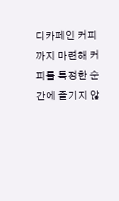디카페인 커피까지 마련해 커피를 특정한 순간에 즐기지 않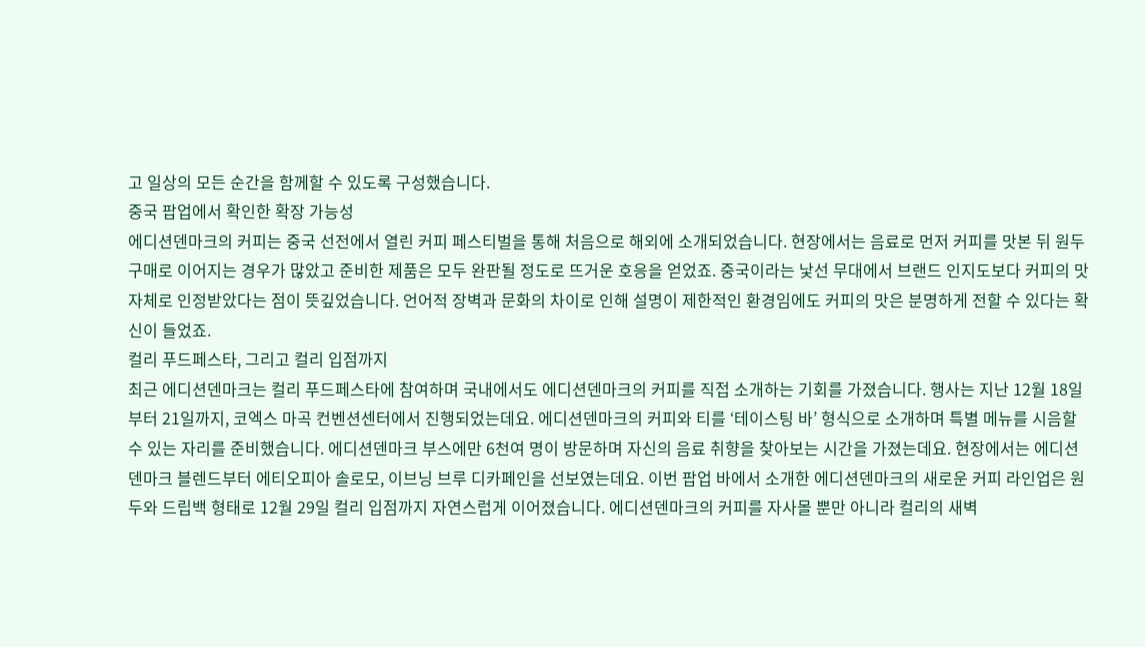고 일상의 모든 순간을 함께할 수 있도록 구성했습니다.
중국 팝업에서 확인한 확장 가능성
에디션덴마크의 커피는 중국 선전에서 열린 커피 페스티벌을 통해 처음으로 해외에 소개되었습니다. 현장에서는 음료로 먼저 커피를 맛본 뒤 원두 구매로 이어지는 경우가 많았고 준비한 제품은 모두 완판될 정도로 뜨거운 호응을 얻었죠. 중국이라는 낯선 무대에서 브랜드 인지도보다 커피의 맛 자체로 인정받았다는 점이 뜻깊었습니다. 언어적 장벽과 문화의 차이로 인해 설명이 제한적인 환경임에도 커피의 맛은 분명하게 전할 수 있다는 확신이 들었죠.
컬리 푸드페스타, 그리고 컬리 입점까지
최근 에디션덴마크는 컬리 푸드페스타에 참여하며 국내에서도 에디션덴마크의 커피를 직접 소개하는 기회를 가졌습니다. 행사는 지난 12월 18일부터 21일까지, 코엑스 마곡 컨벤션센터에서 진행되었는데요. 에디션덴마크의 커피와 티를 ‘테이스팅 바’ 형식으로 소개하며 특별 메뉴를 시음할 수 있는 자리를 준비했습니다. 에디션덴마크 부스에만 6천여 명이 방문하며 자신의 음료 취향을 찾아보는 시간을 가졌는데요. 현장에서는 에디션덴마크 블렌드부터 에티오피아 솔로모, 이브닝 브루 디카페인을 선보였는데요. 이번 팝업 바에서 소개한 에디션덴마크의 새로운 커피 라인업은 원두와 드립백 형태로 12월 29일 컬리 입점까지 자연스럽게 이어졌습니다. 에디션덴마크의 커피를 자사몰 뿐만 아니라 컬리의 새벽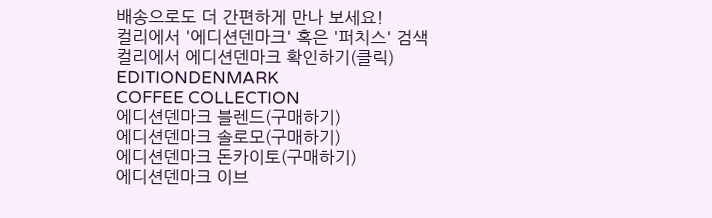배송으로도 더 간편하게 만나 보세요!
컬리에서 '에디션덴마크' 혹은 '퍼치스' 검색
컬리에서 에디션덴마크 확인하기(클릭)
EDITIONDENMARK
COFFEE COLLECTION
에디션덴마크 블렌드(구매하기)
에디션덴마크 솔로모(구매하기)
에디션덴마크 돈카이토(구매하기)
에디션덴마크 이브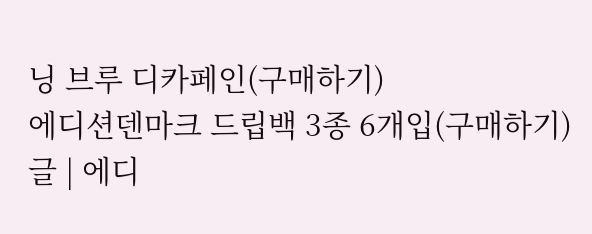닝 브루 디카페인(구매하기)
에디션덴마크 드립백 3종 6개입(구매하기)
글 | 에디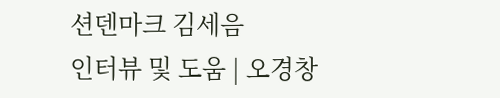션덴마크 김세음
인터뷰 및 도움 | 오경창